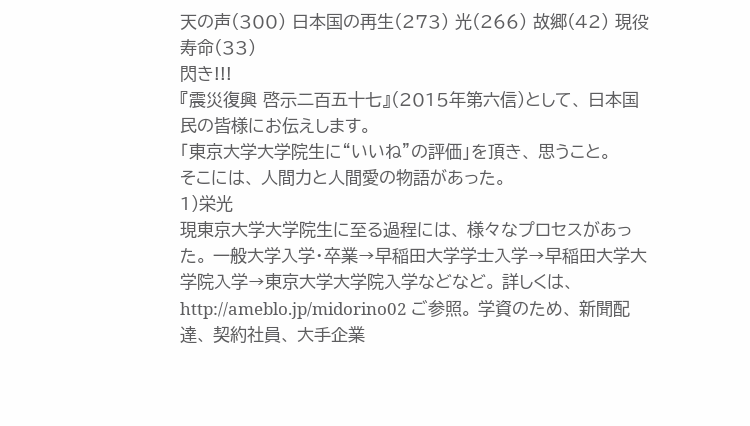天の声(300) 日本国の再生(273) 光(266) 故郷(42) 現役寿命(33)
閃き!!!
『震災復興 啓示二百五十七』(2015年第六信)として、 日本国民の皆様にお伝えします。
「東京大学大学院生に“いいね”の評価」を頂き、 思うこと。
そこには、 人間力と人間愛の物語があった。
1)栄光
現東京大学大学院生に至る過程には、 様々なプロセスがあった。 一般大学入学・卒業→早稲田大学学士入学→早稲田大学大学院入学→東京大学大学院入学などなど。 詳しくは、 http://ameblo.jp/midorino02 ご参照。 学資のため、 新聞配達、 契約社員、 大手企業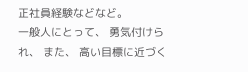正社員経験などなど。
一般人にとって、 勇気付けられ、 また、 高い目標に近づく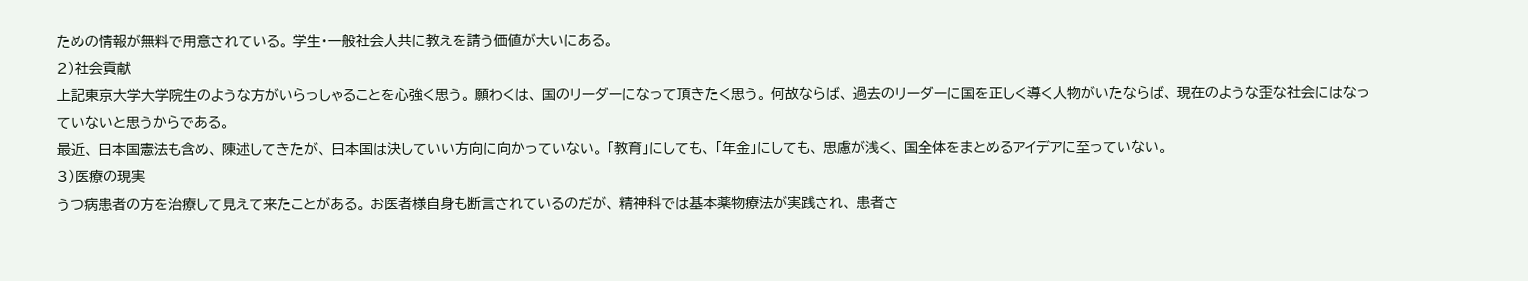ための情報が無料で用意されている。 学生・一般社会人共に教えを請う価値が大いにある。
2)社会貢献
上記東京大学大学院生のような方がいらっしゃることを心強く思う。 願わくは、 国のリーダーになって頂きたく思う。 何故ならば、 過去のリーダーに国を正しく導く人物がいたならば、 現在のような歪な社会にはなっていないと思うからである。
最近、 日本国憲法も含め、 陳述してきたが、 日本国は決していい方向に向かっていない。 「教育」にしても、 「年金」にしても、 思慮が浅く、 国全体をまとめるアイデアに至っていない。
3)医療の現実
うつ病患者の方を治療して見えて来たことがある。 お医者様自身も断言されているのだが、 精神科では基本薬物療法が実践され、 患者さ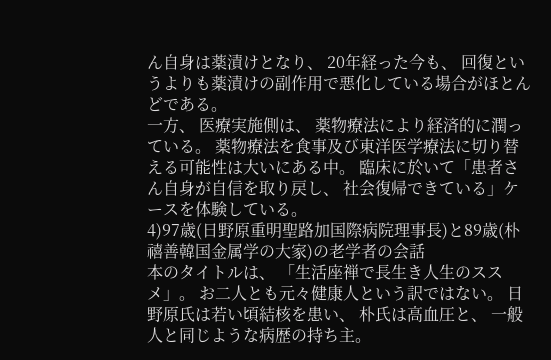ん自身は薬漬けとなり、 20年経った今も、 回復というよりも薬漬けの副作用で悪化している場合がほとんどである。
一方、 医療実施側は、 薬物療法により経済的に潤っている。 薬物療法を食事及び東洋医学療法に切り替える可能性は大いにある中。 臨床に於いて「患者さん自身が自信を取り戻し、 社会復帰できている」ケースを体験している。
4)97歳(日野原重明聖路加国際病院理事長)と89歳(朴禧善韓国金属学の大家)の老学者の会話
本のタイトルは、 「生活座禅で長生き人生のススメ」。 お二人とも元々健康人という訳ではない。 日野原氏は若い頃結核を患い、 朴氏は高血圧と、 一般人と同じような病歴の持ち主。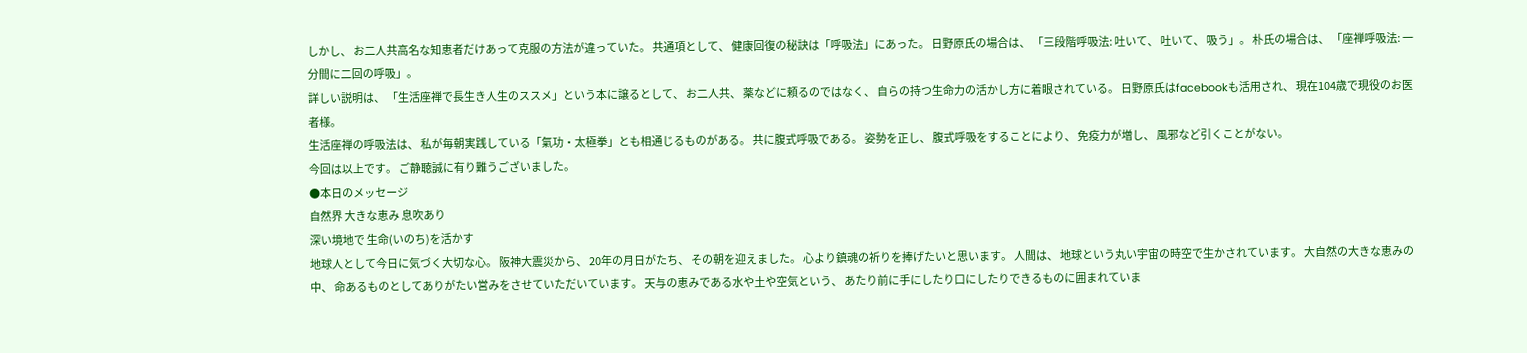しかし、 お二人共高名な知恵者だけあって克服の方法が違っていた。 共通項として、 健康回復の秘訣は「呼吸法」にあった。 日野原氏の場合は、 「三段階呼吸法: 吐いて、 吐いて、 吸う」。 朴氏の場合は、 「座禅呼吸法: 一分間に二回の呼吸」。
詳しい説明は、 「生活座禅で長生き人生のススメ」という本に譲るとして、 お二人共、 薬などに頼るのではなく、 自らの持つ生命力の活かし方に着眼されている。 日野原氏はfacebookも活用され、 現在104歳で現役のお医者様。
生活座禅の呼吸法は、 私が毎朝実践している「氣功・太極拳」とも相通じるものがある。 共に腹式呼吸である。 姿勢を正し、 腹式呼吸をすることにより、 免疫力が増し、 風邪など引くことがない。
今回は以上です。 ご静聴誠に有り難うございました。
●本日のメッセージ
自然界 大きな恵み 息吹あり
深い境地で 生命(いのち)を活かす
地球人として今日に気づく大切な心。 阪神大震災から、 20年の月日がたち、 その朝を迎えました。 心より鎮魂の祈りを捧げたいと思います。 人間は、 地球という丸い宇宙の時空で生かされています。 大自然の大きな恵みの中、 命あるものとしてありがたい営みをさせていただいています。 天与の恵みである水や土や空気という、 あたり前に手にしたり口にしたりできるものに囲まれていま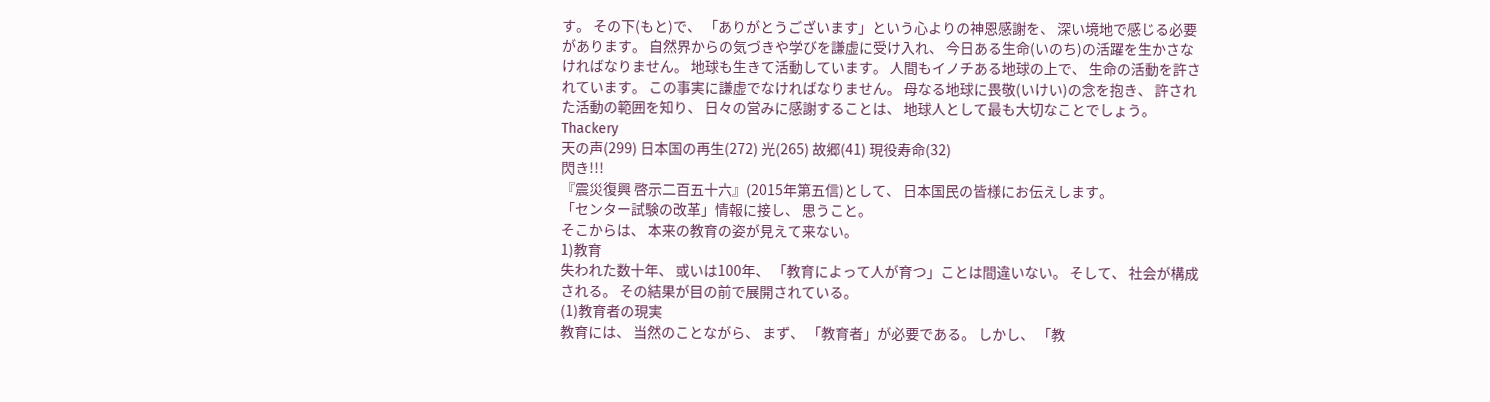す。 その下(もと)で、 「ありがとうございます」という心よりの神恩感謝を、 深い境地で感じる必要があります。 自然界からの気づきや学びを謙虚に受け入れ、 今日ある生命(いのち)の活躍を生かさなければなりません。 地球も生きて活動しています。 人間もイノチある地球の上で、 生命の活動を許されています。 この事実に謙虚でなければなりません。 母なる地球に畏敬(いけい)の念を抱き、 許された活動の範囲を知り、 日々の営みに感謝することは、 地球人として最も大切なことでしょう。
Thackery
天の声(299) 日本国の再生(272) 光(265) 故郷(41) 現役寿命(32)
閃き!!!
『震災復興 啓示二百五十六』(2015年第五信)として、 日本国民の皆様にお伝えします。
「センター試験の改革」情報に接し、 思うこと。
そこからは、 本来の教育の姿が見えて来ない。
1)教育
失われた数十年、 或いは100年、 「教育によって人が育つ」ことは間違いない。 そして、 社会が構成される。 その結果が目の前で展開されている。
(1)教育者の現実
教育には、 当然のことながら、 まず、 「教育者」が必要である。 しかし、 「教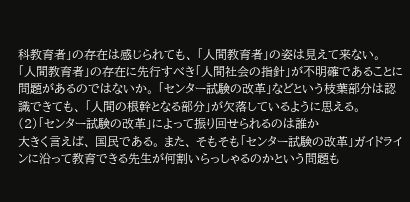科教育者」の存在は感じられても、 「人間教育者」の姿は見えて来ない。
「人間教育者」の存在に先行すべき「人間社会の指針」が不明確であることに問題があるのではないか。 「センター試験の改革」などという枝葉部分は認識できても、 「人間の根幹となる部分」が欠落しているように思える。
(2)「センター試験の改革」によって振り回せられるのは誰か
大きく言えば、 国民である。 また、 そもそも「センター試験の改革」ガイドラインに沿って教育できる先生が何割いらっしゃるのかという問題も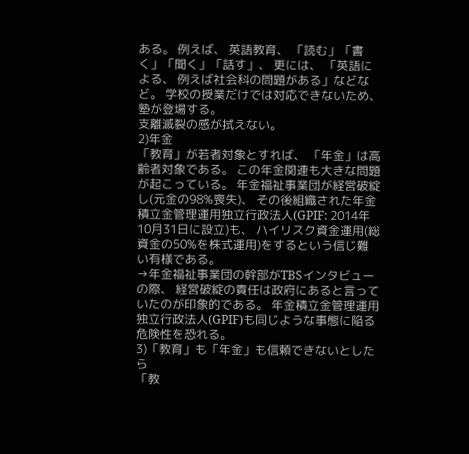ある。 例えば、 英語教育、 「読む」「書く」「聞く」「話す」、 更には、 「英語による、 例えば社会科の問題がある」などなど。 学校の授業だけでは対応できないため、 塾が登場する。
支離滅裂の感が拭えない。
2)年金
「教育」が若者対象とすれば、 「年金」は高齢者対象である。 この年金関連も大きな問題が起こっている。 年金福祉事業団が経営破綻し(元金の98%喪失)、 その後組織された年金積立金管理運用独立行政法人(GPIF: 2014年10月31日に設立)も、 ハイリスク資金運用(総資金の50%を株式運用)をするという信じ難い有様である。
→年金福祉事業団の幹部がTBSインタビューの際、 経営破綻の責任は政府にあると言っていたのが印象的である。 年金積立金管理運用独立行政法人(GPIF)も同じような事態に陥る危険性を恐れる。
3)「教育」も「年金」も信頼できないとしたら
「教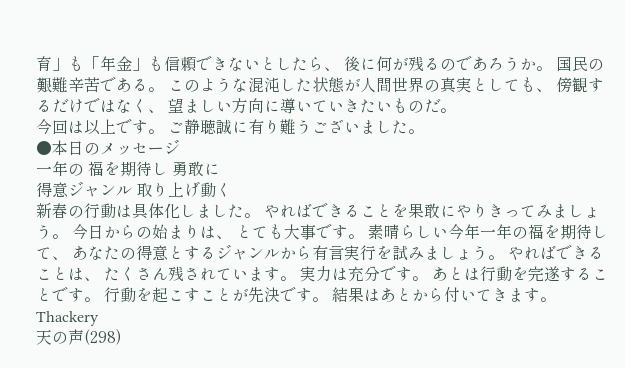育」も「年金」も信頼できないとしたら、 後に何が残るのであろうか。 国民の艱難辛苦である。 このような混沌した状態が人間世界の真実としても、 傍観するだけではなく、 望ましい方向に導いていきたいものだ。
今回は以上です。 ご静聴誠に有り難うございました。
●本日のメッセージ
一年の 福を期待し 勇敢に
得意ジャンル 取り上げ動く
新春の行動は具体化しました。 やればできることを果敢にやりきってみましょう。 今日からの始まりは、 とても大事です。 素晴らしい今年一年の福を期待して、 あなたの得意とするジャンルから有言実行を試みましょう。 やればできることは、 たくさん残されています。 実力は充分です。 あとは行動を完遂することです。 行動を起こすことが先決です。 結果はあとから付いてきます。
Thackery
天の声(298)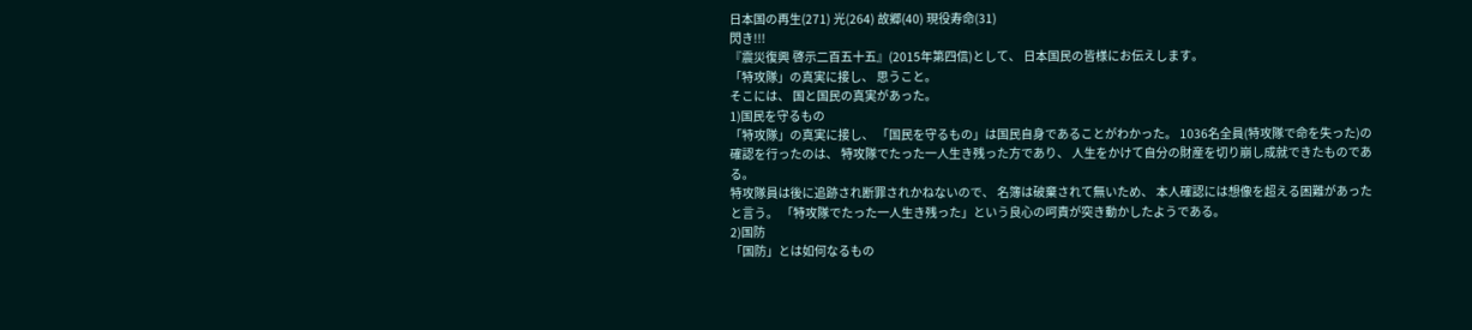日本国の再生(271) 光(264) 故郷(40) 現役寿命(31)
閃き!!!
『震災復興 啓示二百五十五』(2015年第四信)として、 日本国民の皆様にお伝えします。
「特攻隊」の真実に接し、 思うこと。
そこには、 国と国民の真実があった。
1)国民を守るもの
「特攻隊」の真実に接し、 「国民を守るもの」は国民自身であることがわかった。 1036名全員(特攻隊で命を失った)の確認を行ったのは、 特攻隊でたった一人生き残った方であり、 人生をかけて自分の財産を切り崩し成就できたものである。
特攻隊員は後に追跡され断罪されかねないので、 名簿は破棄されて無いため、 本人確認には想像を超える困難があったと言う。 「特攻隊でたった一人生き残った」という良心の呵責が突き動かしたようである。
2)国防
「国防」とは如何なるもの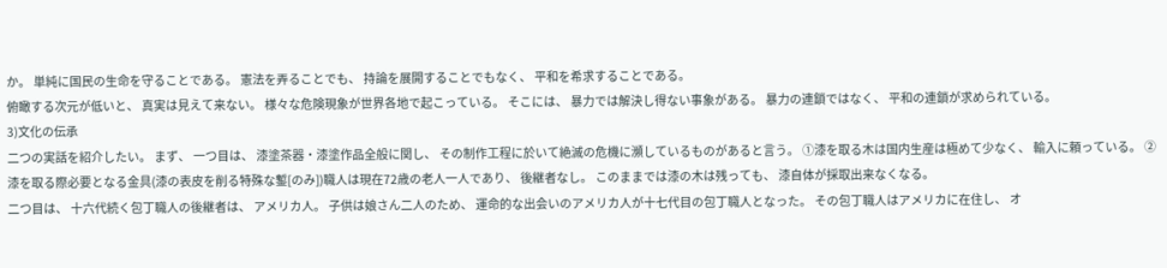か。 単純に国民の生命を守ることである。 憲法を弄ることでも、 持論を展開することでもなく、 平和を希求することである。
俯瞰する次元が低いと、 真実は見えて来ない。 様々な危険現象が世界各地で起こっている。 そこには、 暴力では解決し得ない事象がある。 暴力の連鎖ではなく、 平和の連鎖が求められている。
3)文化の伝承
二つの実話を紹介したい。 まず、 一つ目は、 漆塗茶器・漆塗作品全般に関し、 その制作工程に於いて絶滅の危機に瀕しているものがあると言う。 ①漆を取る木は国内生産は極めて少なく、 輸入に頼っている。 ②漆を取る際必要となる金具(漆の表皮を削る特殊な鏨[のみ])職人は現在72歳の老人一人であり、 後継者なし。 このままでは漆の木は残っても、 漆自体が採取出来なくなる。
二つ目は、 十六代続く包丁職人の後継者は、 アメリカ人。 子供は娘さん二人のため、 運命的な出会いのアメリカ人が十七代目の包丁職人となった。 その包丁職人はアメリカに在住し、 オ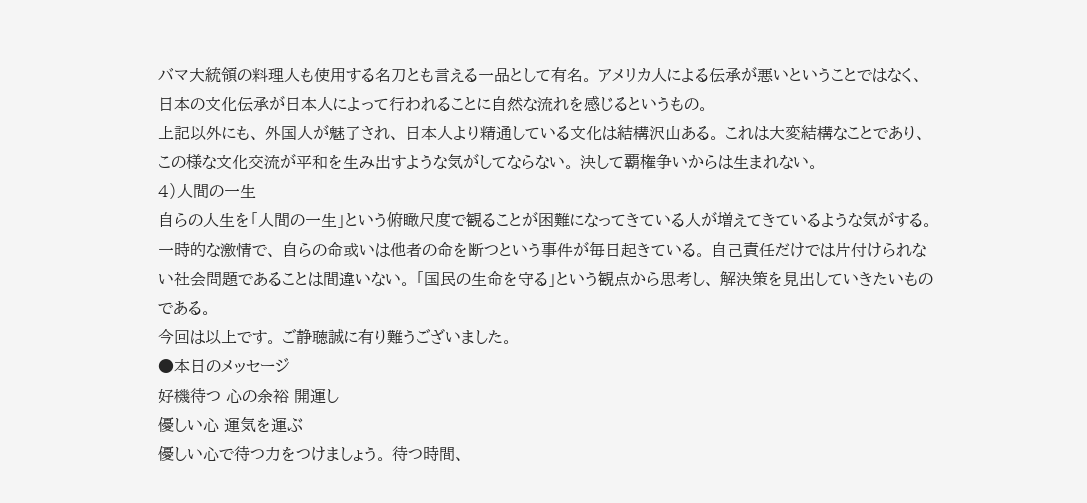バマ大統領の料理人も使用する名刀とも言える一品として有名。 アメリカ人による伝承が悪いということではなく、 日本の文化伝承が日本人によって行われることに自然な流れを感じるというもの。
上記以外にも、 外国人が魅了され、 日本人より精通している文化は結構沢山ある。 これは大変結構なことであり、 この様な文化交流が平和を生み出すような気がしてならない。 決して覇権争いからは生まれない。
4)人間の一生
自らの人生を「人間の一生」という俯瞰尺度で観ることが困難になってきている人が増えてきているような気がする。 一時的な激情で、 自らの命或いは他者の命を断つという事件が毎日起きている。 自己責任だけでは片付けられない社会問題であることは間違いない。 「国民の生命を守る」という観点から思考し、 解決策を見出していきたいものである。
今回は以上です。 ご静聴誠に有り難うございました。
●本日のメッセージ
好機待つ 心の余裕 開運し
優しい心 運気を運ぶ
優しい心で待つ力をつけましょう。 待つ時間、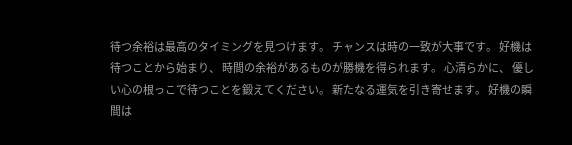待つ余裕は最高のタイミングを見つけます。 チャンスは時の一致が大事です。 好機は待つことから始まり、 時間の余裕があるものが勝機を得られます。 心清らかに、 優しい心の根っこで待つことを鍛えてください。 新たなる運気を引き寄せます。 好機の瞬間は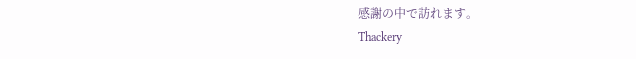感謝の中で訪れます。
Thackery